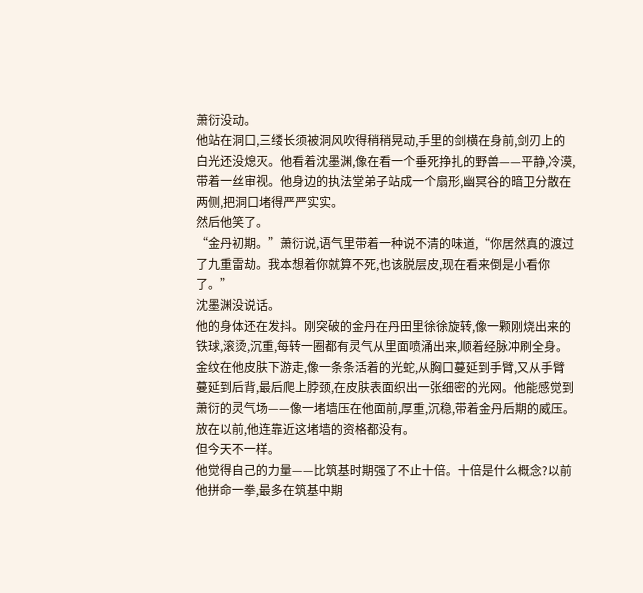萧衍没动。
他站在洞口,三缕长须被洞风吹得稍稍晃动,手里的剑横在身前,剑刃上的白光还没熄灭。他看着沈墨渊,像在看一个垂死挣扎的野兽——平静,冷漠,带着一丝审视。他身边的执法堂弟子站成一个扇形,幽冥谷的暗卫分散在两侧,把洞口堵得严严实实。
然后他笑了。
“金丹初期。”萧衍说,语气里带着一种说不清的味道,“你居然真的渡过了九重雷劫。我本想着你就算不死,也该脱层皮,现在看来倒是小看你了。”
沈墨渊没说话。
他的身体还在发抖。刚突破的金丹在丹田里徐徐旋转,像一颗刚烧出来的铁球,滚烫,沉重,每转一圈都有灵气从里面喷涌出来,顺着经脉冲刷全身。金纹在他皮肤下游走,像一条条活着的光蛇,从胸口蔓延到手臂,又从手臂蔓延到后背,最后爬上脖颈,在皮肤表面织出一张细密的光网。他能感觉到萧衍的灵气场——像一堵墙压在他面前,厚重,沉稳,带着金丹后期的威压。放在以前,他连靠近这堵墙的资格都没有。
但今天不一样。
他觉得自己的力量——比筑基时期强了不止十倍。十倍是什么概念?以前他拼命一拳,最多在筑基中期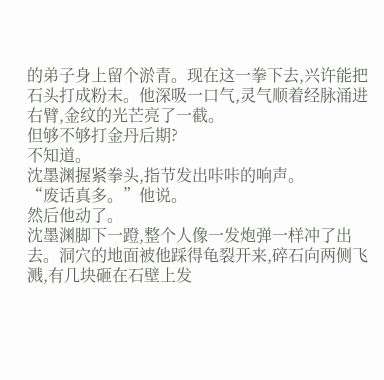的弟子身上留个淤青。现在这一拳下去,兴许能把石头打成粉末。他深吸一口气,灵气顺着经脉涌进右臂,金纹的光芒亮了一截。
但够不够打金丹后期?
不知道。
沈墨渊握紧拳头,指节发出咔咔的响声。
“废话真多。”他说。
然后他动了。
沈墨渊脚下一蹬,整个人像一发炮弹一样冲了出去。洞穴的地面被他踩得龟裂开来,碎石向两侧飞溅,有几块砸在石壁上发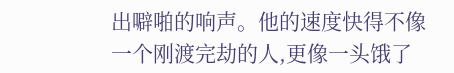出噼啪的响声。他的速度快得不像一个刚渡完劫的人,更像一头饿了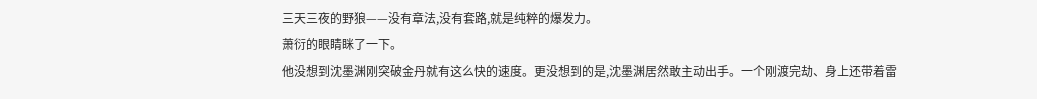三天三夜的野狼——没有章法,没有套路,就是纯粹的爆发力。
萧衍的眼睛眯了一下。
他没想到沈墨渊刚突破金丹就有这么快的速度。更没想到的是,沈墨渊居然敢主动出手。一个刚渡完劫、身上还带着雷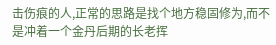击伤痕的人,正常的思路是找个地方稳固修为,而不是冲着一个金丹后期的长老挥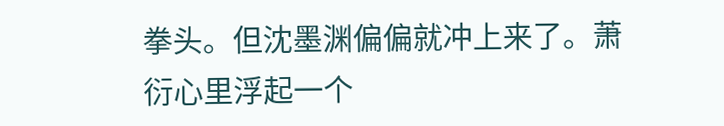拳头。但沈墨渊偏偏就冲上来了。萧衍心里浮起一个